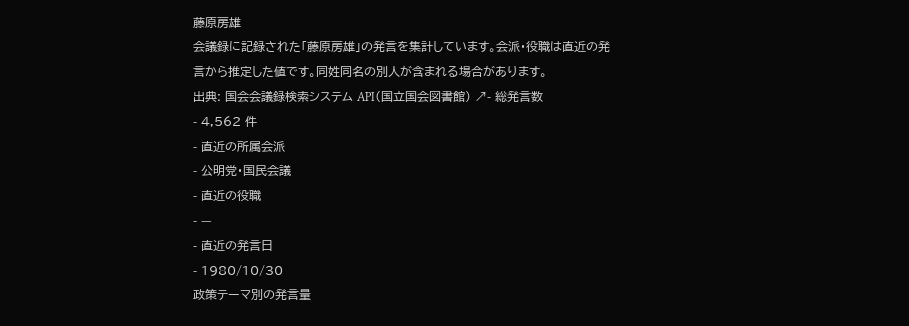藤原房雄
会議録に記録された「藤原房雄」の発言を集計しています。会派・役職は直近の発言から推定した値です。同姓同名の別人が含まれる場合があります。
出典: 国会会議録検索システム API(国立国会図書館) ↗- 総発言数
- 4,562 件
- 直近の所属会派
- 公明党・国民会議
- 直近の役職
- —
- 直近の発言日
- 1980/10/30
政策テーマ別の発言量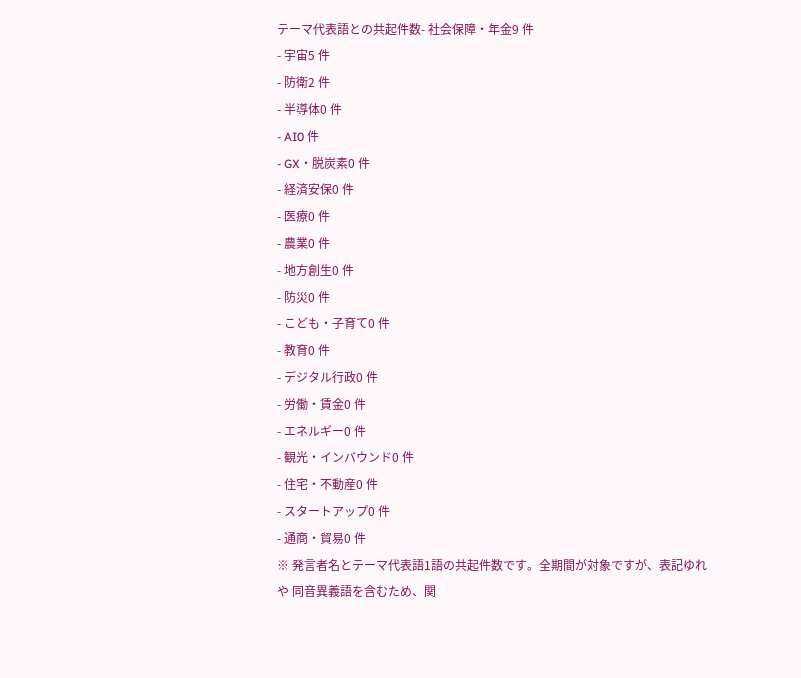テーマ代表語との共起件数- 社会保障・年金9 件
- 宇宙5 件
- 防衛2 件
- 半導体0 件
- AI0 件
- GX・脱炭素0 件
- 経済安保0 件
- 医療0 件
- 農業0 件
- 地方創生0 件
- 防災0 件
- こども・子育て0 件
- 教育0 件
- デジタル行政0 件
- 労働・賃金0 件
- エネルギー0 件
- 観光・インバウンド0 件
- 住宅・不動産0 件
- スタートアップ0 件
- 通商・貿易0 件
※ 発言者名とテーマ代表語1語の共起件数です。全期間が対象ですが、表記ゆれや 同音異義語を含むため、関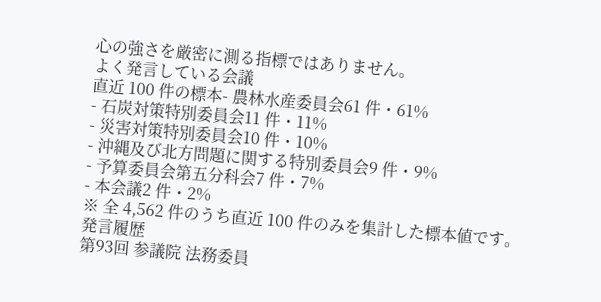心の強さを厳密に測る指標ではありません。
よく発言している会議
直近 100 件の標本- 農林水産委員会61 件・61%
- 石炭対策特別委員会11 件・11%
- 災害対策特別委員会10 件・10%
- 沖縄及び北方問題に関する特別委員会9 件・9%
- 予算委員会第五分科会7 件・7%
- 本会議2 件・2%
※ 全 4,562 件のうち直近 100 件のみを集計した標本値です。
発言履歴
第93回 参議院 法務委員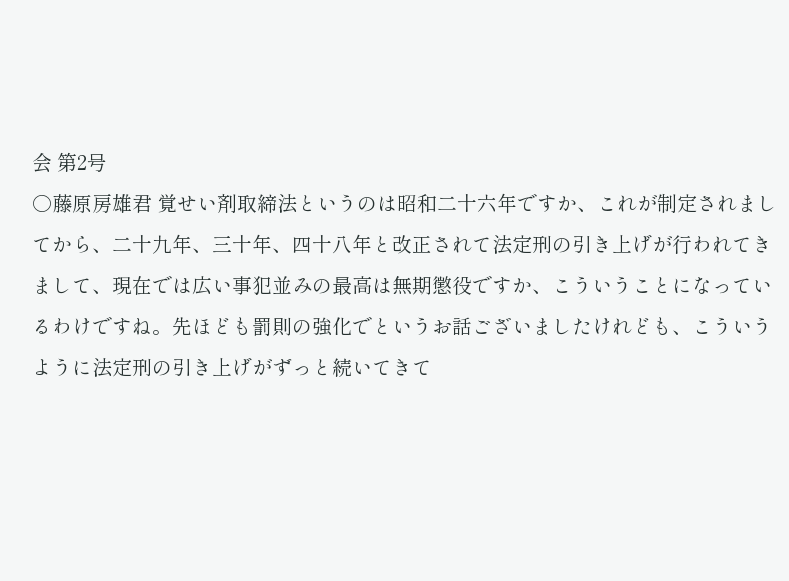会 第2号
○藤原房雄君 覚せい剤取締法というのは昭和二十六年ですか、これが制定されましてから、二十九年、三十年、四十八年と改正されて法定刑の引き上げが行われてきまして、現在では広い事犯並みの最高は無期懲役ですか、こういうことになっているわけですね。先ほども罰則の強化でというお話ございましたけれども、こういうように法定刑の引き上げがずっと続いてきて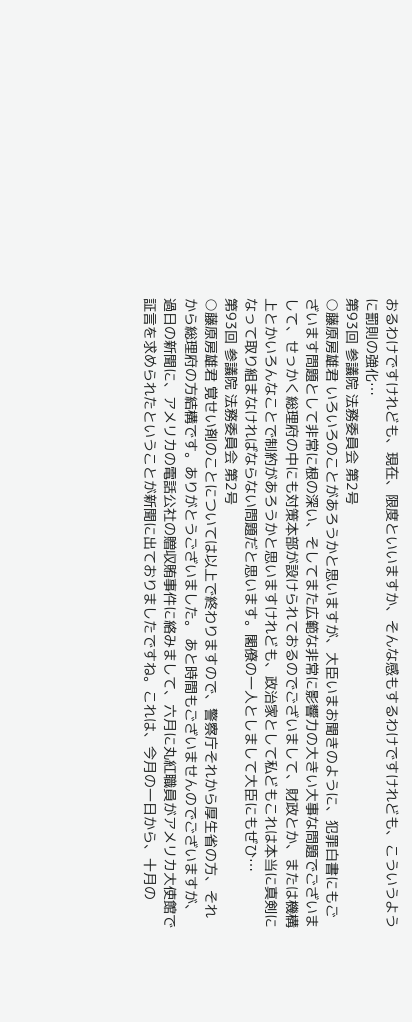おるわけですけれども、現在、限度といいますか、そんな感もするわけですけれども、こういうように罰則の強化…
第93回 参議院 法務委員会 第2号
○藤原房雄君 いろいろのことがあろうかと思いますが、大臣いまお聞きのように、犯罪白書にもございます問題として非常に根の深い、そしてまた広範な非常に影響力の大きい大事な問題でございまして、せっかく総理府の中にも対策本部が設けられておるのでございまして、財政とか、または機構上とかいろんなことで制約があろうかと思いますけれども、政治家として私どもこれは本当に真剣になって取り組まなければならない問題だと思います。閣僚の一人としまして大臣にもぜひ…
第93回 参議院 法務委員会 第2号
○藤原房雄君 覚せい剤のことについては以上で終わりますので、警察庁それから厚生省の方、それから総理府の方結構です。ありがとうございました。 あと時間もございませんのでございますが、過日の新聞に、アメリカの電話公社の贈収賄事件に絡みまして、六月に丸紅職員がアメリカ大使館で証言を求められたということが新聞に出ておりましたですね。これは、今月の一日から、十月の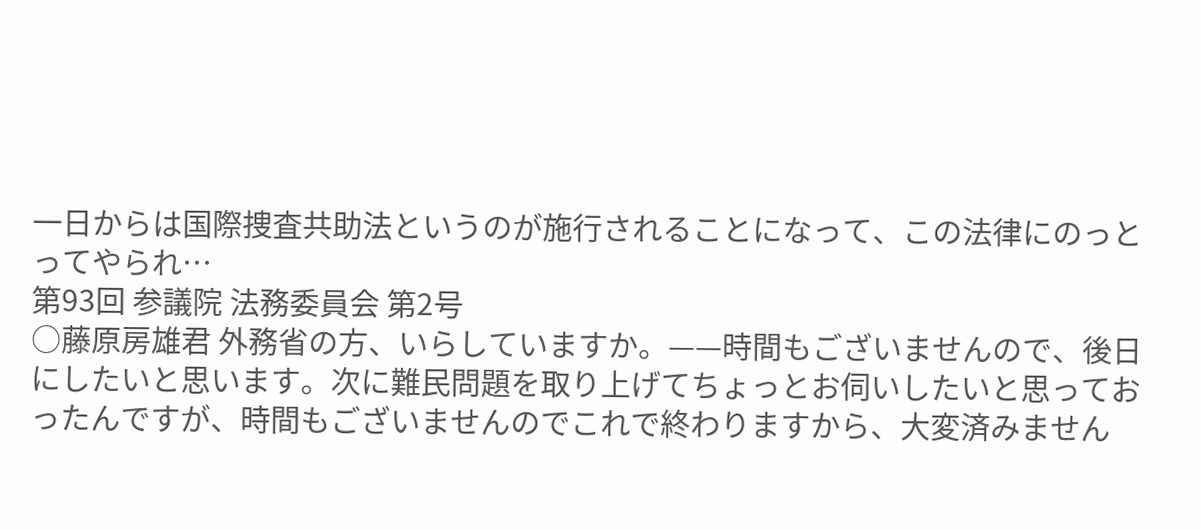一日からは国際捜査共助法というのが施行されることになって、この法律にのっとってやられ…
第93回 参議院 法務委員会 第2号
○藤原房雄君 外務省の方、いらしていますか。——時間もございませんので、後日にしたいと思います。次に難民問題を取り上げてちょっとお伺いしたいと思っておったんですが、時間もございませんのでこれで終わりますから、大変済みません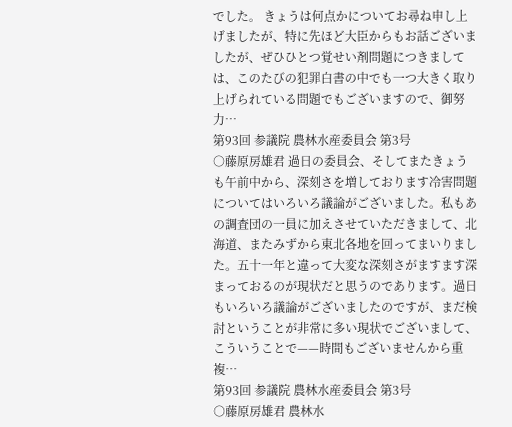でした。 きょうは何点かについてお尋ね申し上げましたが、特に先ほど大臣からもお話ございましたが、ぜひひとつ覚せい剤問題につきましては、このたびの犯罪白書の中でも一つ大きく取り上げられている問題でもございますので、御努力…
第93回 参議院 農林水産委員会 第3号
○藤原房雄君 過日の委員会、そしてまたきょうも午前中から、深刻さを増しております冷害問題についてはいろいろ議論がございました。私もあの調査団の一員に加えさせていただきまして、北海道、またみずから東北各地を回ってまいりました。五十一年と違って大変な深刻さがますます深まっておるのが現状だと思うのであります。過日もいろいろ議論がございましたのですが、まだ検討ということが非常に多い現状でございまして、こういうことで——時間もございませんから重複…
第93回 参議院 農林水産委員会 第3号
○藤原房雄君 農林水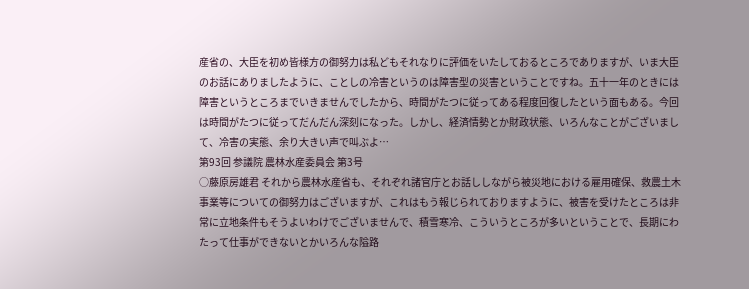産省の、大臣を初め皆様方の御努力は私どもそれなりに評価をいたしておるところでありますが、いま大臣のお話にありましたように、ことしの冷害というのは障害型の災害ということですね。五十一年のときには障害というところまでいきませんでしたから、時間がたつに従ってある程度回復したという面もある。今回は時間がたつに従ってだんだん深刻になった。しかし、経済情勢とか財政状態、いろんなことがございまして、冷害の実態、余り大きい声で叫ぶよ…
第93回 参議院 農林水産委員会 第3号
○藤原房雄君 それから農林水産省も、それぞれ諸官庁とお話ししながら被災地における雇用確保、救農土木事業等についての御努力はございますが、これはもう報じられておりますように、被害を受けたところは非常に立地条件もそうよいわけでございませんで、積雪寒冷、こういうところが多いということで、長期にわたって仕事ができないとかいろんな隘路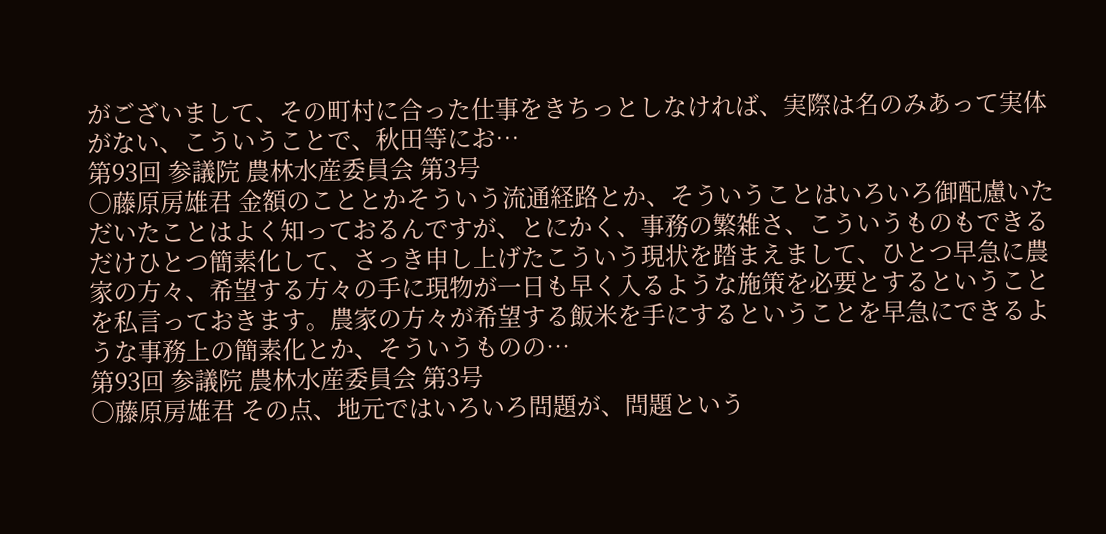がございまして、その町村に合った仕事をきちっとしなければ、実際は名のみあって実体がない、こういうことで、秋田等にお…
第93回 参議院 農林水産委員会 第3号
○藤原房雄君 金額のこととかそういう流通経路とか、そういうことはいろいろ御配慮いただいたことはよく知っておるんですが、とにかく、事務の繁雑さ、こういうものもできるだけひとつ簡素化して、さっき申し上げたこういう現状を踏まえまして、ひとつ早急に農家の方々、希望する方々の手に現物が一日も早く入るような施策を必要とするということを私言っておきます。農家の方々が希望する飯米を手にするということを早急にできるような事務上の簡素化とか、そういうものの…
第93回 参議院 農林水産委員会 第3号
○藤原房雄君 その点、地元ではいろいろ問題が、問題という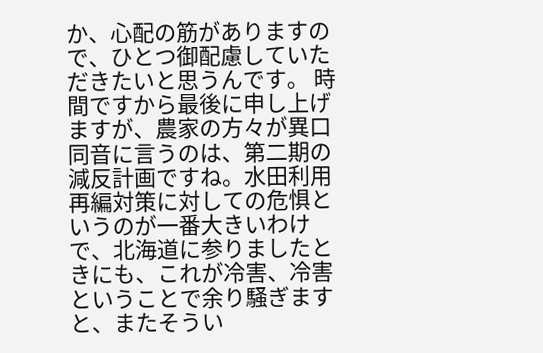か、心配の筋がありますので、ひとつ御配慮していただきたいと思うんです。 時間ですから最後に申し上げますが、農家の方々が異口同音に言うのは、第二期の減反計画ですね。水田利用再編対策に対しての危惧というのが一番大きいわけで、北海道に参りましたときにも、これが冷害、冷害ということで余り騒ぎますと、またそうい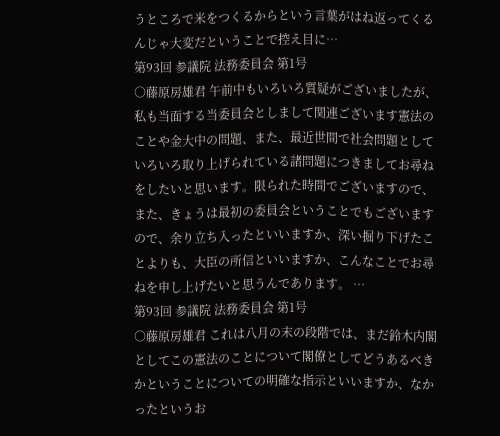うところで米をつくるからという言葉がはね返ってくるんじゃ大変だということで控え目に…
第93回 参議院 法務委員会 第1号
○藤原房雄君 午前中もいろいろ質疑がございましたが、私も当面する当委員会としまして関連ございます憲法のことや金大中の問題、また、最近世間で社会問題としていろいろ取り上げられている諸問題につきましてお尋ねをしたいと思います。限られた時間でございますので、また、きょうは最初の委員会ということでもございますので、余り立ち入ったといいますか、深い掘り下げたことよりも、大臣の所信といいますか、こんなことでお尋ねを申し上げたいと思うんであります。 …
第93回 参議院 法務委員会 第1号
○藤原房雄君 これは八月の末の段階では、まだ鈴木内閣としてこの憲法のことについて閣僚としてどうあるべきかということについての明確な指示といいますか、なかったというお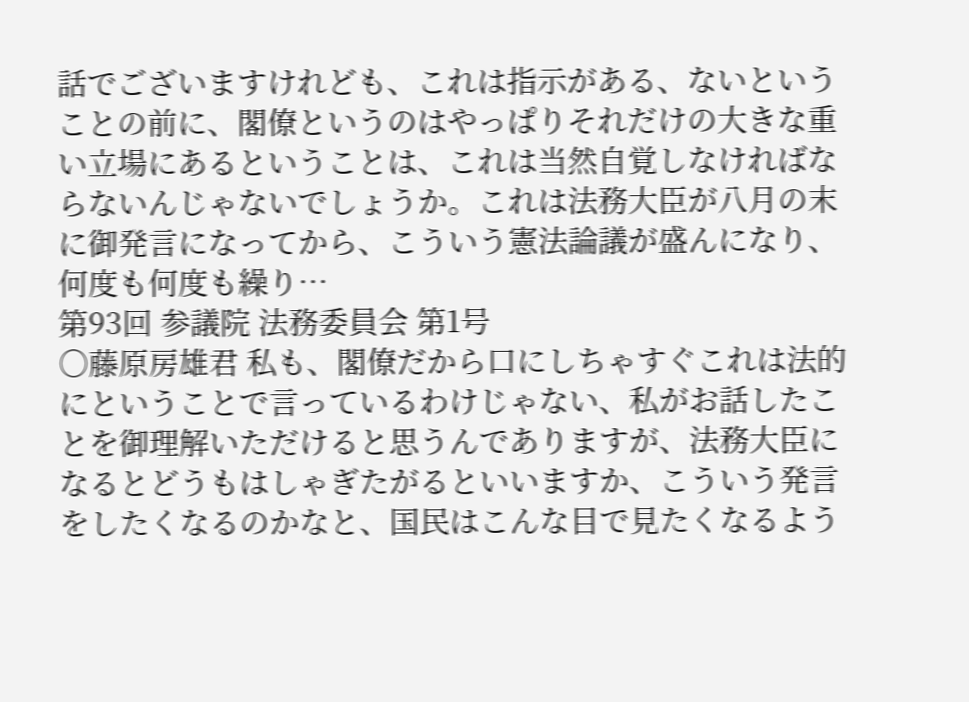話でございますけれども、これは指示がある、ないということの前に、閣僚というのはやっぱりそれだけの大きな重い立場にあるということは、これは当然自覚しなければならないんじゃないでしょうか。これは法務大臣が八月の末に御発言になってから、こういう憲法論議が盛んになり、何度も何度も繰り…
第93回 参議院 法務委員会 第1号
○藤原房雄君 私も、閣僚だから口にしちゃすぐこれは法的にということで言っているわけじゃない、私がお話したことを御理解いただけると思うんでありますが、法務大臣になるとどうもはしゃぎたがるといいますか、こういう発言をしたくなるのかなと、国民はこんな目で見たくなるよう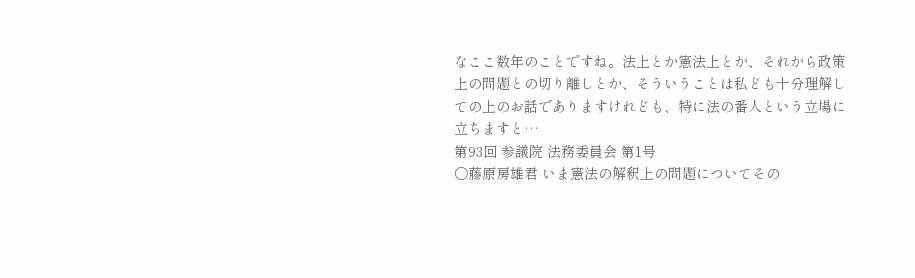なここ数年のことですね。法上とか憲法上とか、それから政策上の問題との切り離しとか、そういうことは私ども十分理解しての上のお話でありますけれども、特に法の番人という立場に立ちますと…
第93回 参議院 法務委員会 第1号
○藤原房雄君 いま憲法の解釈上の問題についてその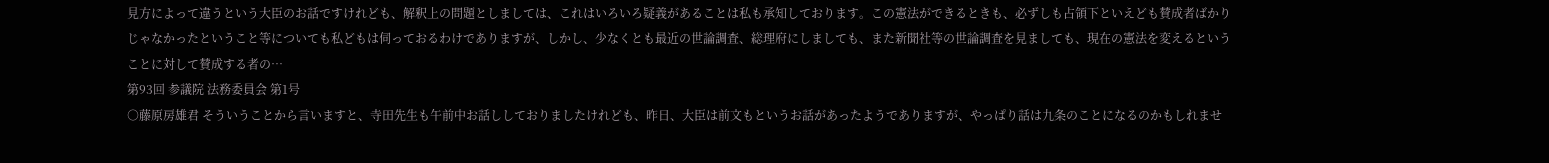見方によって違うという大臣のお話ですけれども、解釈上の問題としましては、これはいろいろ疑義があることは私も承知しております。この憲法ができるときも、必ずしも占領下といえども賛成者ばかりじゃなかったということ等についても私どもは伺っておるわけでありますが、しかし、少なくとも最近の世論調査、総理府にしましても、また新聞社等の世論調査を見ましても、現在の憲法を変えるということに対して賛成する者の…
第93回 参議院 法務委員会 第1号
○藤原房雄君 そういうことから言いますと、寺田先生も午前中お話ししておりましたけれども、昨日、大臣は前文もというお話があったようでありますが、やっぱり話は九条のことになるのかもしれませ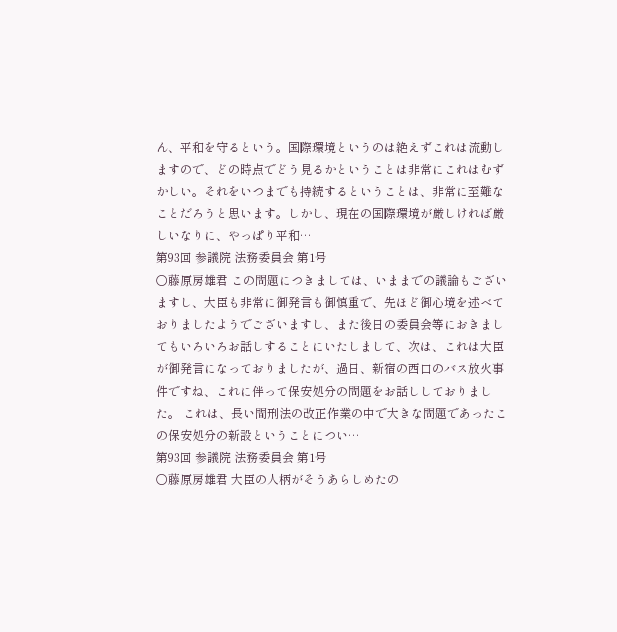ん、平和を守るという。国際環境というのは絶えずこれは流動しますので、どの時点でどう見るかということは非常にこれはむずかしい。それをいつまでも持続するということは、非常に至難なことだろうと思います。しかし、現在の国際環境が厳しければ厳しいなりに、やっぱり平和…
第93回 参議院 法務委員会 第1号
○藤原房雄君 この問題につきましては、いままでの議論もございますし、大臣も非常に御発言も御慎重で、先ほど御心境を述べておりましたようでございますし、また後日の委員会等におきましてもいろいろお話しすることにいたしまして、次は、これは大臣が御発言になっておりましたが、過日、新宿の西口のバス放火事件ですね、これに伴って保安処分の問題をお話ししておりました。 これは、長い間刑法の改正作業の中で大きな問題であったこの保安処分の新設ということについ…
第93回 参議院 法務委員会 第1号
○藤原房雄君 大臣の人柄がそうあらしめたの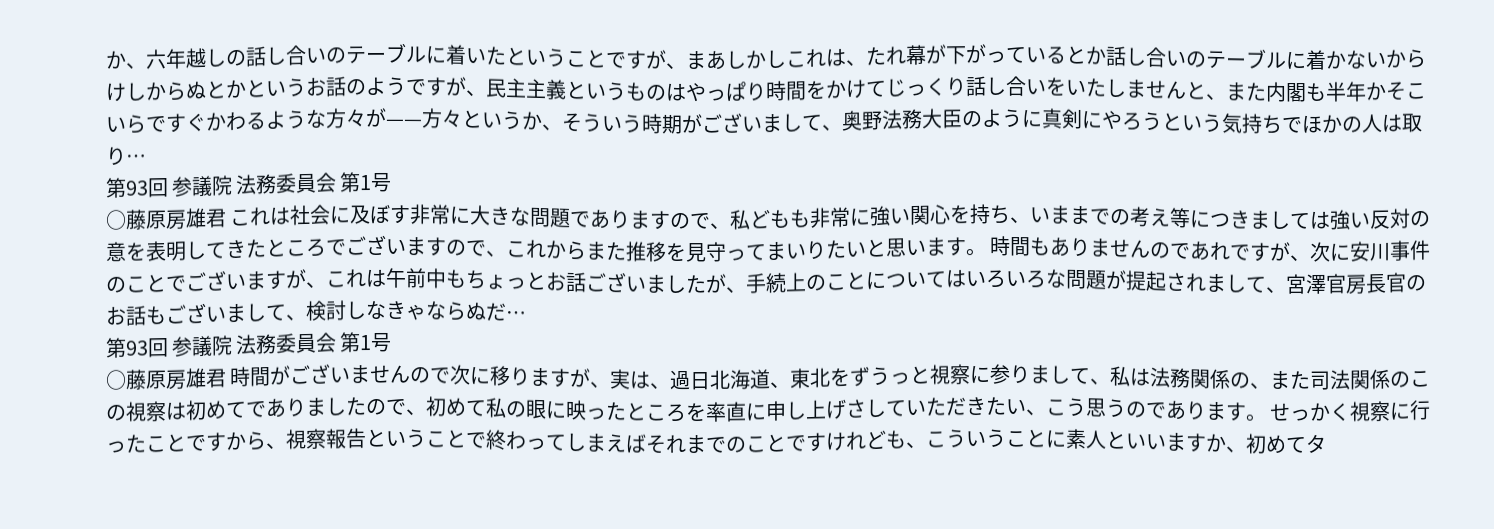か、六年越しの話し合いのテーブルに着いたということですが、まあしかしこれは、たれ幕が下がっているとか話し合いのテーブルに着かないからけしからぬとかというお話のようですが、民主主義というものはやっぱり時間をかけてじっくり話し合いをいたしませんと、また内閣も半年かそこいらですぐかわるような方々が——方々というか、そういう時期がございまして、奥野法務大臣のように真剣にやろうという気持ちでほかの人は取り…
第93回 参議院 法務委員会 第1号
○藤原房雄君 これは社会に及ぼす非常に大きな問題でありますので、私どもも非常に強い関心を持ち、いままでの考え等につきましては強い反対の意を表明してきたところでございますので、これからまた推移を見守ってまいりたいと思います。 時間もありませんのであれですが、次に安川事件のことでございますが、これは午前中もちょっとお話ございましたが、手続上のことについてはいろいろな問題が提起されまして、宮澤官房長官のお話もございまして、検討しなきゃならぬだ…
第93回 参議院 法務委員会 第1号
○藤原房雄君 時間がございませんので次に移りますが、実は、過日北海道、東北をずうっと視察に参りまして、私は法務関係の、また司法関係のこの視察は初めてでありましたので、初めて私の眼に映ったところを率直に申し上げさしていただきたい、こう思うのであります。 せっかく視察に行ったことですから、視察報告ということで終わってしまえばそれまでのことですけれども、こういうことに素人といいますか、初めてタ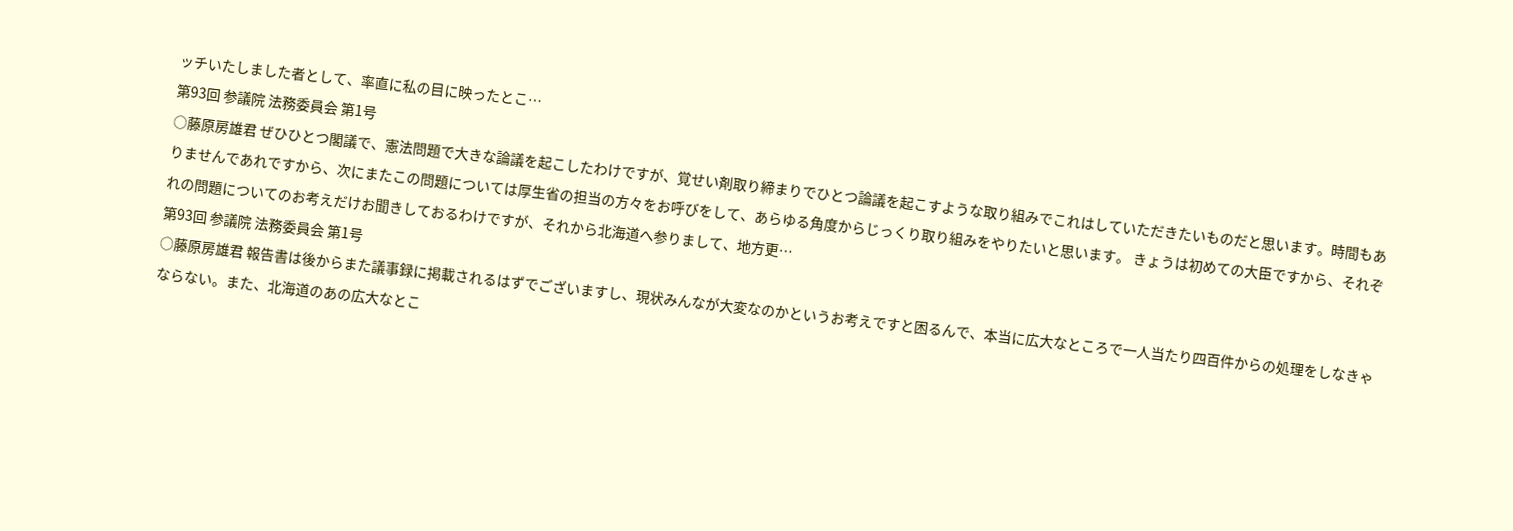ッチいたしました者として、率直に私の目に映ったとこ…
第93回 参議院 法務委員会 第1号
○藤原房雄君 ぜひひとつ閣議で、憲法問題で大きな論議を起こしたわけですが、覚せい剤取り締まりでひとつ論議を起こすような取り組みでこれはしていただきたいものだと思います。時間もありませんであれですから、次にまたこの問題については厚生省の担当の方々をお呼びをして、あらゆる角度からじっくり取り組みをやりたいと思います。 きょうは初めての大臣ですから、それぞれの問題についてのお考えだけお聞きしておるわけですが、それから北海道へ参りまして、地方更…
第93回 参議院 法務委員会 第1号
○藤原房雄君 報告書は後からまた議事録に掲載されるはずでございますし、現状みんなが大変なのかというお考えですと困るんで、本当に広大なところで一人当たり四百件からの処理をしなきゃならない。また、北海道のあの広大なとこ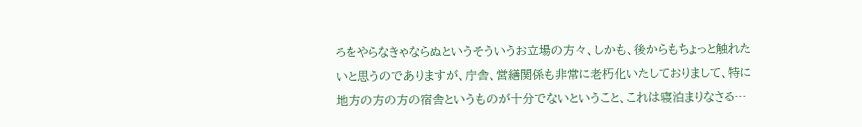ろをやらなきゃならぬというそういうお立場の方々、しかも、後からもちょっと触れたいと思うのでありますが、庁舎、営繕関係も非常に老朽化いたしておりまして、特に地方の方の方の宿舎というものが十分でないということ、これは寝泊まりなさる…